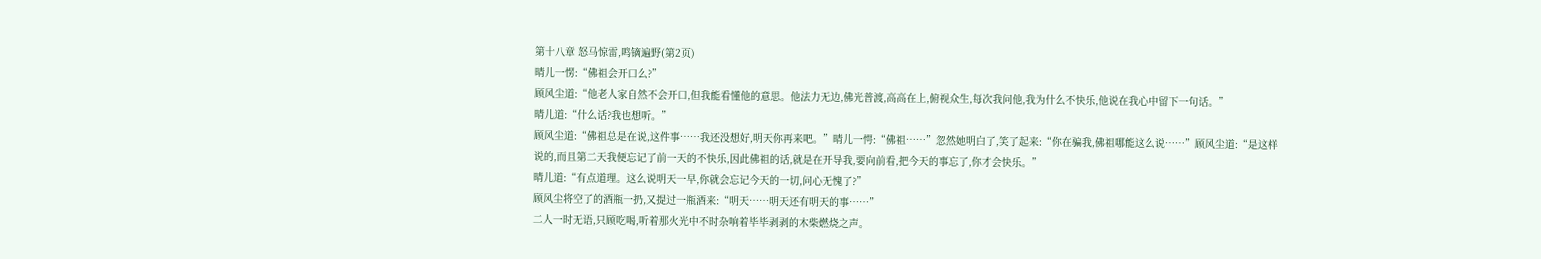第十八章 怒马惊雷,鸣镝遍野(第2页)
晴儿一愣:“佛祖会开口么?”
顾风尘道:“他老人家自然不会开口,但我能看懂他的意思。他法力无边,佛光普渡,高高在上,俯视众生,每次我问他,我为什么不快乐,他说在我心中留下一句话。”
晴儿道:“什么话?我也想听。”
顾风尘道:“佛祖总是在说,这件事……我还没想好,明天你再来吧。”晴儿一愕:“佛祖……”忽然她明白了,笑了起来:“你在骗我,佛祖哪能这么说……”顾风尘道:“是这样说的,而且第二天我便忘记了前一天的不快乐,因此佛祖的话,就是在开导我,要向前看,把今天的事忘了,你才会快乐。”
晴儿道:“有点道理。这么说明天一早,你就会忘记今天的一切,问心无愧了?”
顾风尘将空了的酒瓶一扔,又提过一瓶酒来:“明天……明天还有明天的事……”
二人一时无语,只顾吃喝,听着那火光中不时杂响着毕毕剥剥的木柴燃烧之声。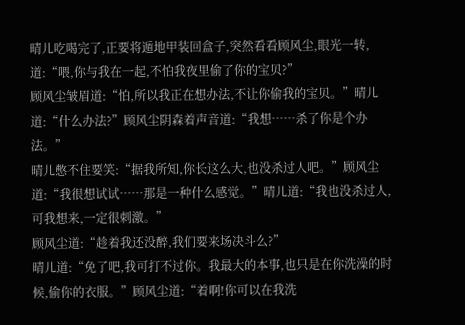晴儿吃喝完了,正要将遁地甲装回盒子,突然看看顾风尘,眼光一转,道:“喂,你与我在一起,不怕我夜里偷了你的宝贝?”
顾风尘皱眉道:“怕,所以我正在想办法,不让你偷我的宝贝。”晴儿道:“什么办法?”顾风尘阴森着声音道:“我想……杀了你是个办法。”
晴儿憋不住要笑:“据我所知,你长这么大,也没杀过人吧。”顾风尘道:“我很想试试……那是一种什么感觉。”晴儿道:“我也没杀过人,可我想来,一定很刺激。”
顾风尘道:“趁着我还没醉,我们要来场决斗么?”
晴儿道:“免了吧,我可打不过你。我最大的本事,也只是在你洗澡的时候,偷你的衣服。”顾风尘道:“着啊!你可以在我洗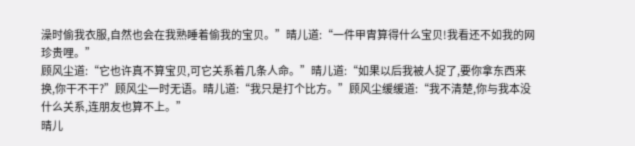澡时偷我衣服,自然也会在我熟睡着偷我的宝贝。”晴儿道:“一件甲胄算得什么宝贝!我看还不如我的网珍贵哩。”
顾风尘道:“它也许真不算宝贝,可它关系着几条人命。”晴儿道:“如果以后我被人捉了,要你拿东西来换,你干不干?”顾风尘一时无语。晴儿道:“我只是打个比方。”顾风尘缓缓道:“我不清楚,你与我本没什么关系,连朋友也算不上。”
晴儿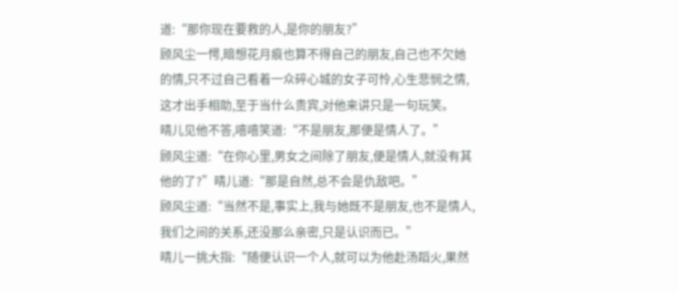道:“那你现在要救的人,是你的朋友?”
顾风尘一愕,暗想花月痕也算不得自己的朋友,自己也不欠她的情,只不过自己看着一众碎心城的女子可怜,心生悲悯之情,这才出手相助,至于当什么贵宾,对他来讲只是一句玩笑。
晴儿见他不答,嘻嘻笑道:“不是朋友,那便是情人了。”
顾风尘道:“在你心里,男女之间除了朋友,便是情人,就没有其他的了?”晴儿道:“那是自然,总不会是仇敌吧。”
顾风尘道:“当然不是,事实上,我与她既不是朋友,也不是情人,我们之间的关系,还没那么亲密,只是认识而已。”
晴儿一挑大指:“随便认识一个人,就可以为他赴汤蹈火,果然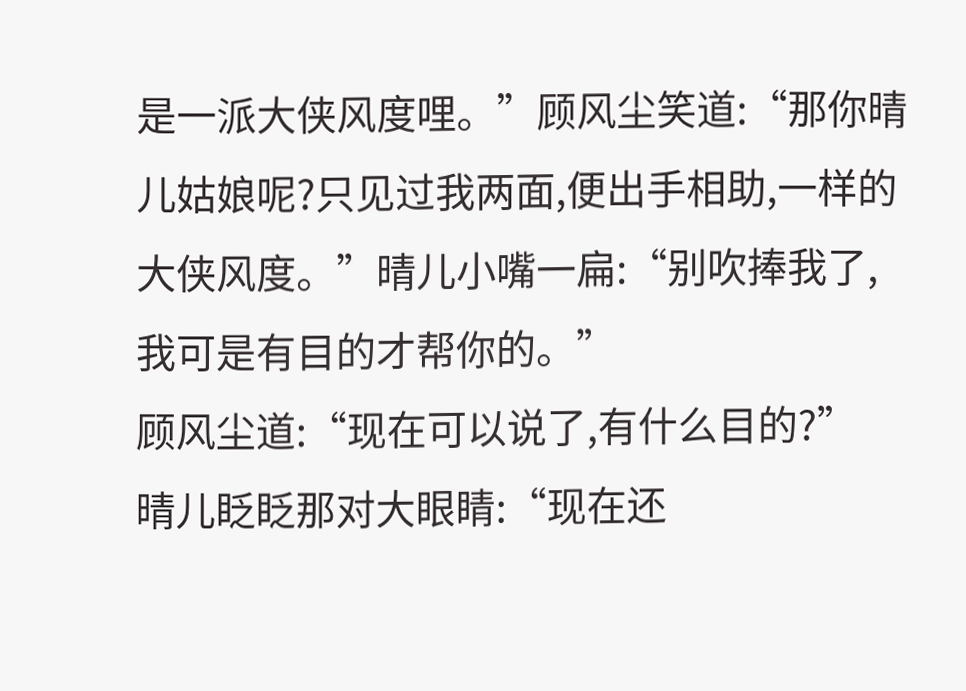是一派大侠风度哩。”顾风尘笑道:“那你晴儿姑娘呢?只见过我两面,便出手相助,一样的大侠风度。”晴儿小嘴一扁:“别吹捧我了,我可是有目的才帮你的。”
顾风尘道:“现在可以说了,有什么目的?”
晴儿眨眨那对大眼睛:“现在还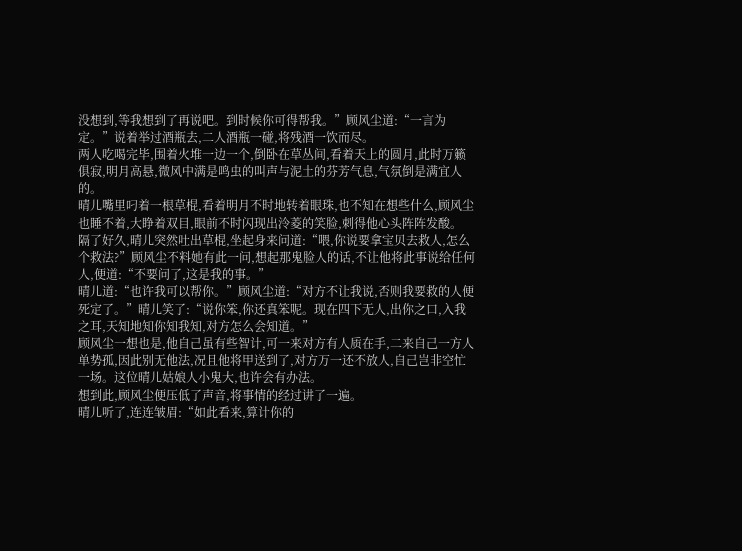没想到,等我想到了再说吧。到时候你可得帮我。”顾风尘道:“一言为定。”说着举过酒瓶去,二人酒瓶一碰,将残酒一饮而尽。
两人吃喝完毕,围着火堆一边一个,倒卧在草丛间,看着天上的圆月,此时万籁俱寂,明月高悬,微风中满是鸣虫的叫声与泥土的芬芳气息,气氛倒是满宜人的。
晴儿嘴里叼着一根草棍,看着明月不时地转着眼珠,也不知在想些什么,顾风尘也睡不着,大睁着双目,眼前不时闪现出泠菱的笑脸,刺得他心头阵阵发酸。
隔了好久,晴儿突然吐出草棍,坐起身来问道:“喂,你说要拿宝贝去救人,怎么个救法?”顾风尘不料她有此一问,想起那鬼脸人的话,不让他将此事说给任何人,便道:“不要问了,这是我的事。”
晴儿道:“也许我可以帮你。”顾风尘道:“对方不让我说,否则我要救的人便死定了。”晴儿笑了:“说你笨,你还真笨呢。现在四下无人,出你之口,入我之耳,天知地知你知我知,对方怎么会知道。”
顾风尘一想也是,他自己虽有些智计,可一来对方有人质在手,二来自己一方人单势孤,因此别无他法,况且他将甲送到了,对方万一还不放人,自己岂非空忙一场。这位晴儿姑娘人小鬼大,也许会有办法。
想到此,顾风尘便压低了声音,将事情的经过讲了一遍。
晴儿听了,连连皱眉:“如此看来,算计你的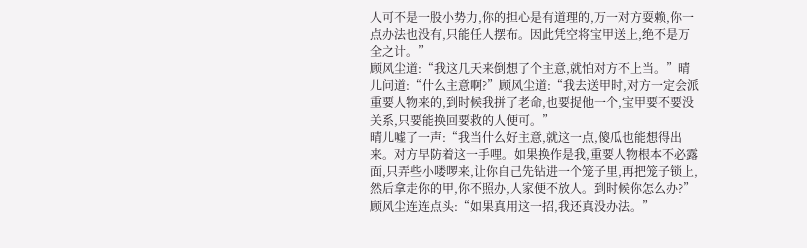人可不是一股小势力,你的担心是有道理的,万一对方耍赖,你一点办法也没有,只能任人摆布。因此凭空将宝甲送上,绝不是万全之计。”
顾风尘道:“我这几天来倒想了个主意,就怕对方不上当。”晴儿问道:“什么主意啊?”顾风尘道:“我去送甲时,对方一定会派重要人物来的,到时候我拼了老命,也要捉他一个,宝甲要不要没关系,只要能换回要救的人便可。”
晴儿嘘了一声:“我当什么好主意,就这一点,傻瓜也能想得出来。对方早防着这一手哩。如果换作是我,重要人物根本不必露面,只弄些小喽啰来,让你自己先钻进一个笼子里,再把笼子锁上,然后拿走你的甲,你不照办,人家便不放人。到时候你怎么办?”
顾风尘连连点头:“如果真用这一招,我还真没办法。”